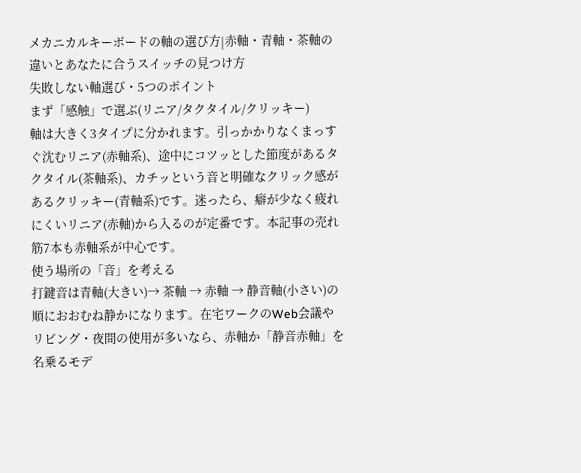メカニカルキーボードの軸の選び方|赤軸・青軸・茶軸の違いとあなたに合うスイッチの見つけ方
失敗しない軸選び・5つのポイント
まず「感触」で選ぶ(リニア/タクタイル/クリッキー)
軸は大きく3タイプに分かれます。引っかかりなくまっすぐ沈むリニア(赤軸系)、途中にコツッとした節度があるタクタイル(茶軸系)、カチッという音と明確なクリック感があるクリッキー(青軸系)です。迷ったら、癖が少なく疲れにくいリニア(赤軸)から入るのが定番です。本記事の売れ筋7本も赤軸系が中心です。
使う場所の「音」を考える
打鍵音は青軸(大きい)→ 茶軸 → 赤軸 → 静音軸(小さい)の順におおむね静かになります。在宅ワークのWeb会議やリビング・夜間の使用が多いなら、赤軸か「静音赤軸」を名乗るモデ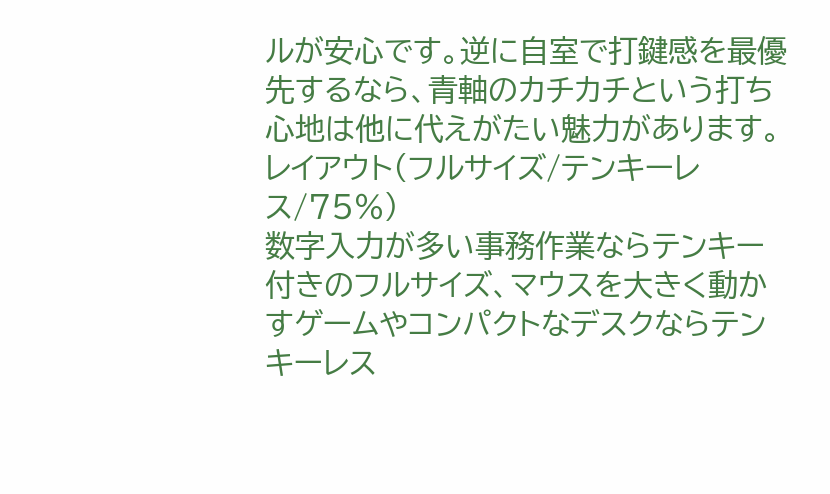ルが安心です。逆に自室で打鍵感を最優先するなら、青軸のカチカチという打ち心地は他に代えがたい魅力があります。
レイアウト(フルサイズ/テンキーレス/75%)
数字入力が多い事務作業ならテンキー付きのフルサイズ、マウスを大きく動かすゲームやコンパクトなデスクならテンキーレス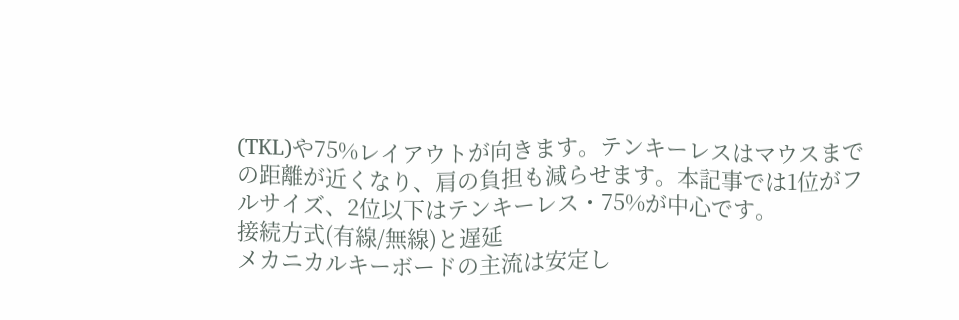(TKL)や75%レイアウトが向きます。テンキーレスはマウスまでの距離が近くなり、肩の負担も減らせます。本記事では1位がフルサイズ、2位以下はテンキーレス・75%が中心です。
接続方式(有線/無線)と遅延
メカニカルキーボードの主流は安定し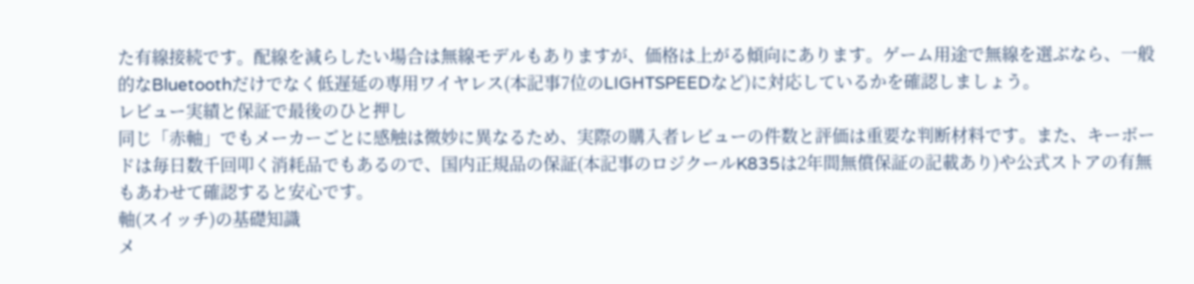た有線接続です。配線を減らしたい場合は無線モデルもありますが、価格は上がる傾向にあります。ゲーム用途で無線を選ぶなら、一般的なBluetoothだけでなく低遅延の専用ワイヤレス(本記事7位のLIGHTSPEEDなど)に対応しているかを確認しましょう。
レビュー実績と保証で最後のひと押し
同じ「赤軸」でもメーカーごとに感触は微妙に異なるため、実際の購入者レビューの件数と評価は重要な判断材料です。また、キーボードは毎日数千回叩く消耗品でもあるので、国内正規品の保証(本記事のロジクールK835は2年間無償保証の記載あり)や公式ストアの有無もあわせて確認すると安心です。
軸(スイッチ)の基礎知識
メ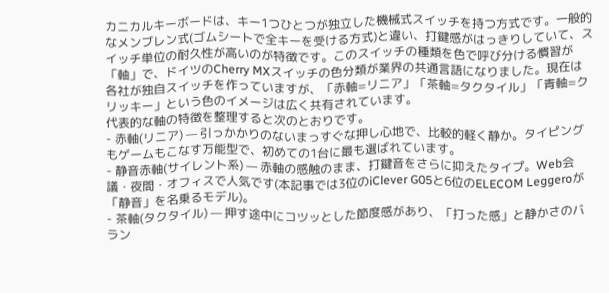カニカルキーボードは、キー1つひとつが独立した機械式スイッチを持つ方式です。一般的なメンブレン式(ゴムシートで全キーを受ける方式)と違い、打鍵感がはっきりしていて、スイッチ単位の耐久性が高いのが特徴です。このスイッチの種類を色で呼び分ける慣習が「軸」で、ドイツのCherry MXスイッチの色分類が業界の共通言語になりました。現在は各社が独自スイッチを作っていますが、「赤軸=リニア」「茶軸=タクタイル」「青軸=クリッキー」という色のイメージは広く共有されています。
代表的な軸の特徴を整理すると次のとおりです。
- 赤軸(リニア) — 引っかかりのないまっすぐな押し心地で、比較的軽く静か。タイピングもゲームもこなす万能型で、初めての1台に最も選ばれています。
- 静音赤軸(サイレント系) — 赤軸の感触のまま、打鍵音をさらに抑えたタイプ。Web会議・夜間・オフィスで人気です(本記事では3位のiClever G05と6位のELECOM Leggeroが「静音」を名乗るモデル)。
- 茶軸(タクタイル) — 押す途中にコツッとした節度感があり、「打った感」と静かさのバラン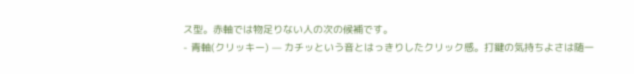ス型。赤軸では物足りない人の次の候補です。
- 青軸(クリッキー) — カチッという音とはっきりしたクリック感。打鍵の気持ちよさは随一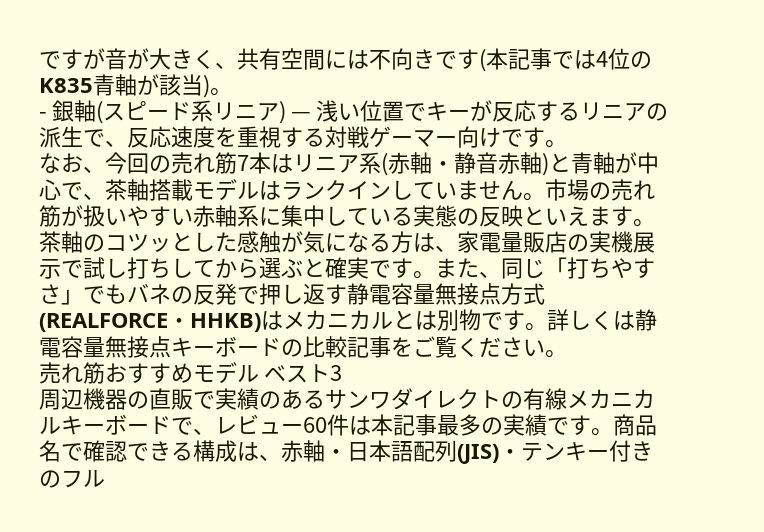ですが音が大きく、共有空間には不向きです(本記事では4位のK835青軸が該当)。
- 銀軸(スピード系リニア) — 浅い位置でキーが反応するリニアの派生で、反応速度を重視する対戦ゲーマー向けです。
なお、今回の売れ筋7本はリニア系(赤軸・静音赤軸)と青軸が中心で、茶軸搭載モデルはランクインしていません。市場の売れ筋が扱いやすい赤軸系に集中している実態の反映といえます。茶軸のコツッとした感触が気になる方は、家電量販店の実機展示で試し打ちしてから選ぶと確実です。また、同じ「打ちやすさ」でもバネの反発で押し返す静電容量無接点方式(REALFORCE・HHKB)はメカニカルとは別物です。詳しくは静電容量無接点キーボードの比較記事をご覧ください。
売れ筋おすすめモデル ベスト3
周辺機器の直販で実績のあるサンワダイレクトの有線メカニカルキーボードで、レビュー60件は本記事最多の実績です。商品名で確認できる構成は、赤軸・日本語配列(JIS)・テンキー付きのフル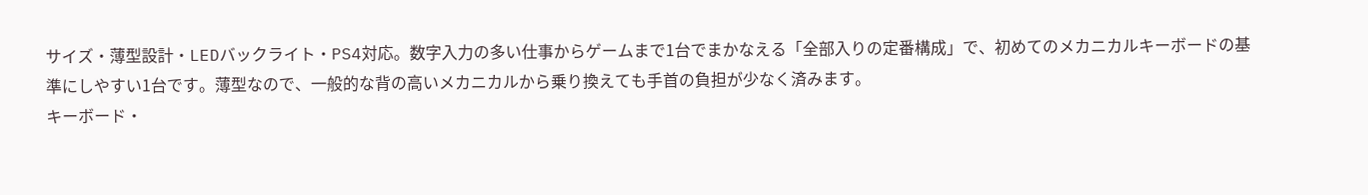サイズ・薄型設計・LEDバックライト・PS4対応。数字入力の多い仕事からゲームまで1台でまかなえる「全部入りの定番構成」で、初めてのメカニカルキーボードの基準にしやすい1台です。薄型なので、一般的な背の高いメカニカルから乗り換えても手首の負担が少なく済みます。
キーボード・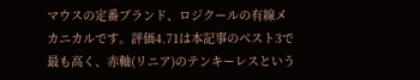マウスの定番ブランド、ロジクールの有線メカニカルです。評価4.71は本記事のベスト3で最も高く、赤軸(リニア)のテンキーレスという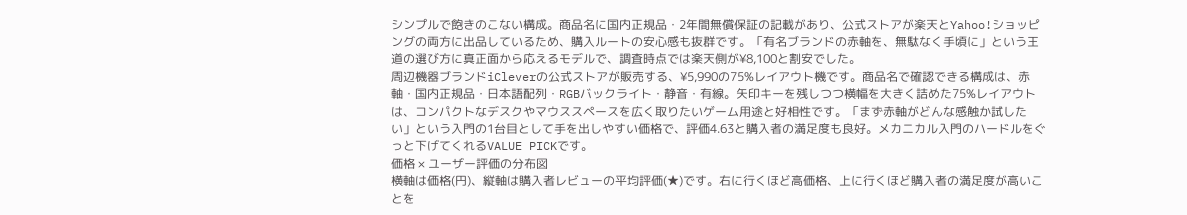シンプルで飽きのこない構成。商品名に国内正規品・2年間無償保証の記載があり、公式ストアが楽天とYahoo!ショッピングの両方に出品しているため、購入ルートの安心感も抜群です。「有名ブランドの赤軸を、無駄なく手頃に」という王道の選び方に真正面から応えるモデルで、調査時点では楽天側が¥8,100と割安でした。
周辺機器ブランドiCleverの公式ストアが販売する、¥5,990の75%レイアウト機です。商品名で確認できる構成は、赤軸・国内正規品・日本語配列・RGBバックライト・静音・有線。矢印キーを残しつつ横幅を大きく詰めた75%レイアウトは、コンパクトなデスクやマウススペースを広く取りたいゲーム用途と好相性です。「まず赤軸がどんな感触か試したい」という入門の1台目として手を出しやすい価格で、評価4.63と購入者の満足度も良好。メカニカル入門のハードルをぐっと下げてくれるVALUE PICKです。
価格 × ユーザー評価の分布図
横軸は価格(円)、縦軸は購入者レビューの平均評価(★)です。右に行くほど高価格、上に行くほど購入者の満足度が高いことを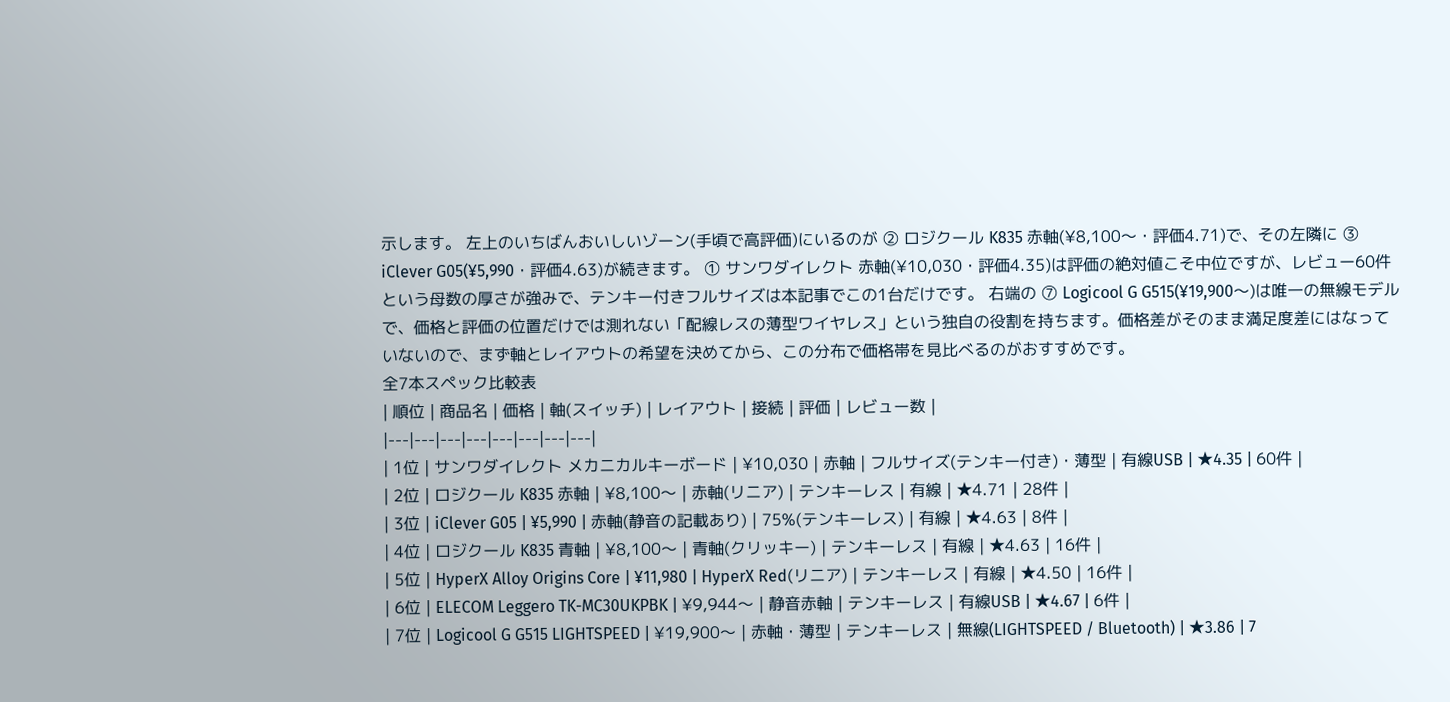示します。 左上のいちばんおいしいゾーン(手頃で高評価)にいるのが ② ロジクール K835 赤軸(¥8,100〜・評価4.71)で、その左隣に ③ iClever G05(¥5,990・評価4.63)が続きます。 ① サンワダイレクト 赤軸(¥10,030・評価4.35)は評価の絶対値こそ中位ですが、レビュー60件という母数の厚さが強みで、テンキー付きフルサイズは本記事でこの1台だけです。 右端の ⑦ Logicool G G515(¥19,900〜)は唯一の無線モデルで、価格と評価の位置だけでは測れない「配線レスの薄型ワイヤレス」という独自の役割を持ちます。価格差がそのまま満足度差にはなっていないので、まず軸とレイアウトの希望を決めてから、この分布で価格帯を見比べるのがおすすめです。
全7本スペック比較表
| 順位 | 商品名 | 価格 | 軸(スイッチ) | レイアウト | 接続 | 評価 | レビュー数 |
|---|---|---|---|---|---|---|---|
| 1位 | サンワダイレクト メカニカルキーボード | ¥10,030 | 赤軸 | フルサイズ(テンキー付き)・薄型 | 有線USB | ★4.35 | 60件 |
| 2位 | ロジクール K835 赤軸 | ¥8,100〜 | 赤軸(リニア) | テンキーレス | 有線 | ★4.71 | 28件 |
| 3位 | iClever G05 | ¥5,990 | 赤軸(静音の記載あり) | 75%(テンキーレス) | 有線 | ★4.63 | 8件 |
| 4位 | ロジクール K835 青軸 | ¥8,100〜 | 青軸(クリッキー) | テンキーレス | 有線 | ★4.63 | 16件 |
| 5位 | HyperX Alloy Origins Core | ¥11,980 | HyperX Red(リニア) | テンキーレス | 有線 | ★4.50 | 16件 |
| 6位 | ELECOM Leggero TK-MC30UKPBK | ¥9,944〜 | 静音赤軸 | テンキーレス | 有線USB | ★4.67 | 6件 |
| 7位 | Logicool G G515 LIGHTSPEED | ¥19,900〜 | 赤軸・薄型 | テンキーレス | 無線(LIGHTSPEED / Bluetooth) | ★3.86 | 7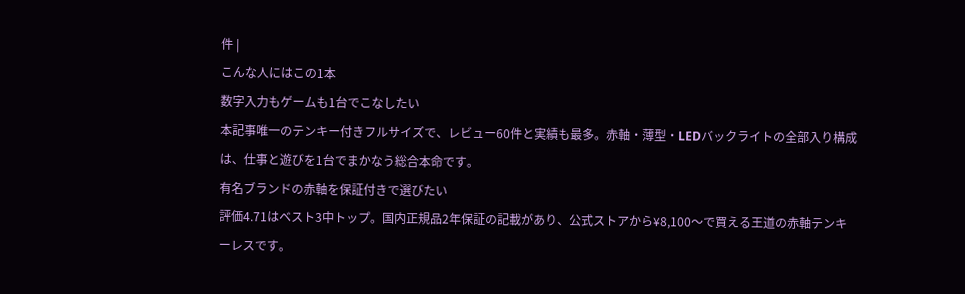件 |
こんな人にはこの1本
数字入力もゲームも1台でこなしたい
本記事唯一のテンキー付きフルサイズで、レビュー60件と実績も最多。赤軸・薄型・LEDバックライトの全部入り構成は、仕事と遊びを1台でまかなう総合本命です。
有名ブランドの赤軸を保証付きで選びたい
評価4.71はベスト3中トップ。国内正規品2年保証の記載があり、公式ストアから¥8,100〜で買える王道の赤軸テンキーレスです。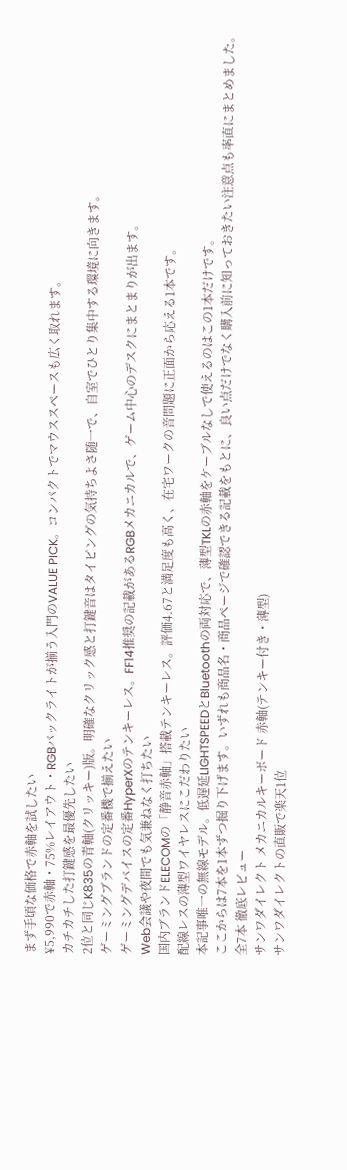まず手頃な価格で赤軸を試したい
¥5,990で赤軸・75%レイアウト・RGBバックライトが揃う入門のVALUE PICK。コンパクトでマウススペースも広く取れます。
カチカチした打鍵感を最優先したい
2位と同じK835の青軸(クリッキー)版。明確なクリック感と打鍵音はタイピングの気持ちよさ随一で、自室でひとり集中する環境に向きます。
ゲーミングブランドの定番機で揃えたい
ゲーミングデバイスの定番HyperXのテンキーレス。FF14推奨の記載があるRGBメカニカルで、ゲーム中心のデスクにまとまりが出ます。
Web会議や夜間でも気兼ねなく打ちたい
国内ブランドELECOMの「静音赤軸」搭載テンキーレス。評価4.67と満足度も高く、在宅ワークの音問題に正面から応える1本です。
配線レスの薄型ワイヤレスにこだわりたい
本記事唯一の無線モデル。低遅延LIGHTSPEEDとBluetoothの両対応で、薄型TKLの赤軸をケーブルなしで使えるのはこの1本だけです。
ここからは7本を1本ずつ掘り下げます。いずれも商品名・商品ページで確認できる記載をもとに、良い点だけでなく購入前に知っておきたい注意点も率直にまとめました。
全7本 徹底レビュー
サンワダイレクト メカニカルキーボード 赤軸(テンキー付き・薄型)
サンワダイレクトの直販で楽天1位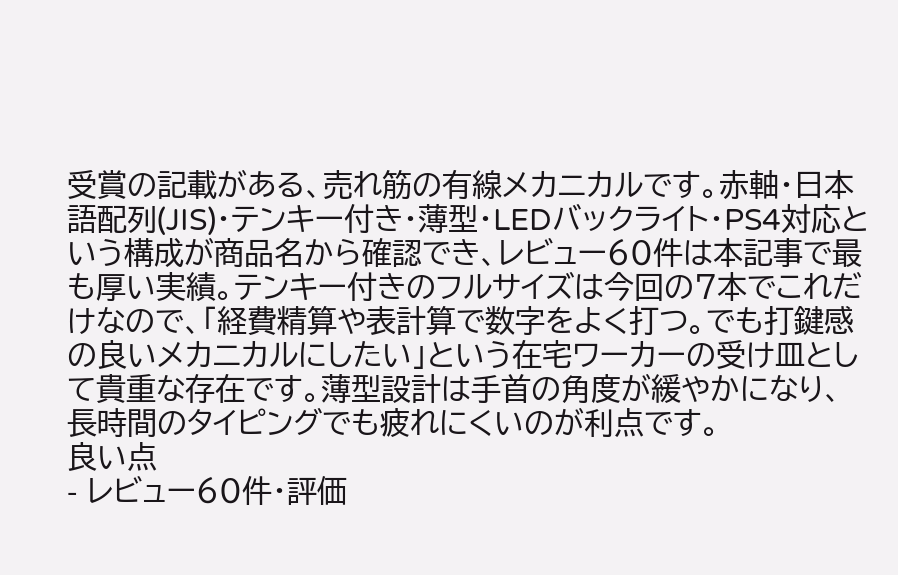受賞の記載がある、売れ筋の有線メカニカルです。赤軸・日本語配列(JIS)・テンキー付き・薄型・LEDバックライト・PS4対応という構成が商品名から確認でき、レビュー60件は本記事で最も厚い実績。テンキー付きのフルサイズは今回の7本でこれだけなので、「経費精算や表計算で数字をよく打つ。でも打鍵感の良いメカニカルにしたい」という在宅ワーカーの受け皿として貴重な存在です。薄型設計は手首の角度が緩やかになり、長時間のタイピングでも疲れにくいのが利点です。
良い点
- レビュー60件・評価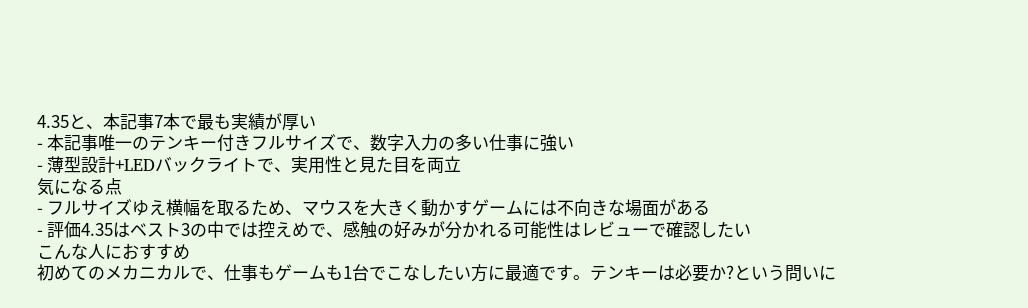4.35と、本記事7本で最も実績が厚い
- 本記事唯一のテンキー付きフルサイズで、数字入力の多い仕事に強い
- 薄型設計+LEDバックライトで、実用性と見た目を両立
気になる点
- フルサイズゆえ横幅を取るため、マウスを大きく動かすゲームには不向きな場面がある
- 評価4.35はベスト3の中では控えめで、感触の好みが分かれる可能性はレビューで確認したい
こんな人におすすめ
初めてのメカニカルで、仕事もゲームも1台でこなしたい方に最適です。テンキーは必要か?という問いに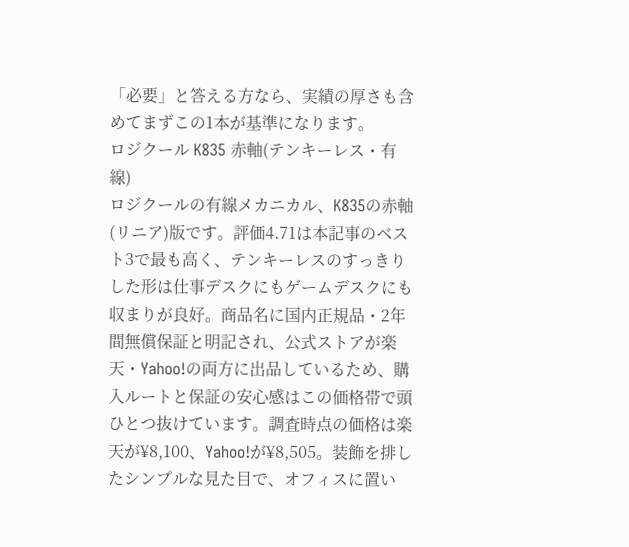「必要」と答える方なら、実績の厚さも含めてまずこの1本が基準になります。
ロジクール K835 赤軸(テンキーレス・有線)
ロジクールの有線メカニカル、K835の赤軸(リニア)版です。評価4.71は本記事のベスト3で最も高く、テンキーレスのすっきりした形は仕事デスクにもゲームデスクにも収まりが良好。商品名に国内正規品・2年間無償保証と明記され、公式ストアが楽天・Yahoo!の両方に出品しているため、購入ルートと保証の安心感はこの価格帯で頭ひとつ抜けています。調査時点の価格は楽天が¥8,100、Yahoo!が¥8,505。装飾を排したシンプルな見た目で、オフィスに置い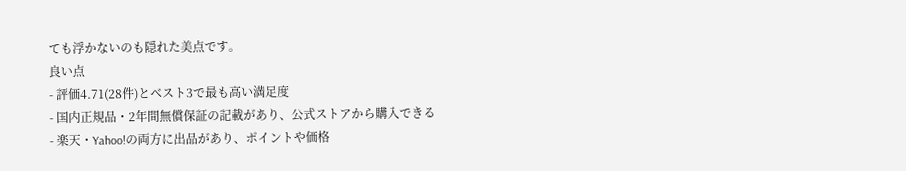ても浮かないのも隠れた美点です。
良い点
- 評価4.71(28件)とベスト3で最も高い満足度
- 国内正規品・2年間無償保証の記載があり、公式ストアから購入できる
- 楽天・Yahoo!の両方に出品があり、ポイントや価格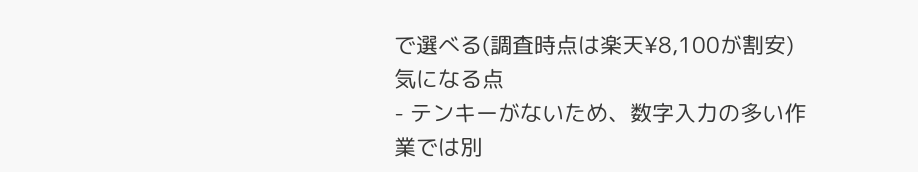で選べる(調査時点は楽天¥8,100が割安)
気になる点
- テンキーがないため、数字入力の多い作業では別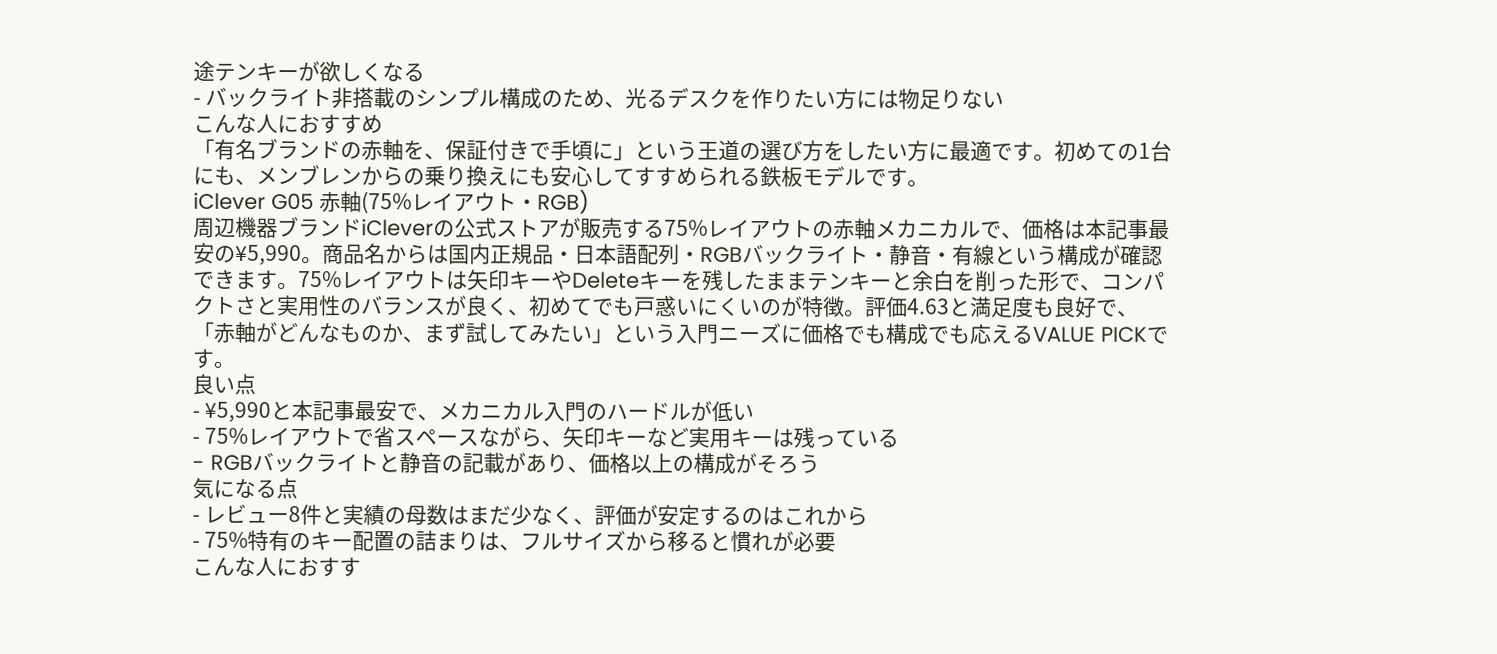途テンキーが欲しくなる
- バックライト非搭載のシンプル構成のため、光るデスクを作りたい方には物足りない
こんな人におすすめ
「有名ブランドの赤軸を、保証付きで手頃に」という王道の選び方をしたい方に最適です。初めての1台にも、メンブレンからの乗り換えにも安心してすすめられる鉄板モデルです。
iClever G05 赤軸(75%レイアウト・RGB)
周辺機器ブランドiCleverの公式ストアが販売する75%レイアウトの赤軸メカニカルで、価格は本記事最安の¥5,990。商品名からは国内正規品・日本語配列・RGBバックライト・静音・有線という構成が確認できます。75%レイアウトは矢印キーやDeleteキーを残したままテンキーと余白を削った形で、コンパクトさと実用性のバランスが良く、初めてでも戸惑いにくいのが特徴。評価4.63と満足度も良好で、「赤軸がどんなものか、まず試してみたい」という入門ニーズに価格でも構成でも応えるVALUE PICKです。
良い点
- ¥5,990と本記事最安で、メカニカル入門のハードルが低い
- 75%レイアウトで省スペースながら、矢印キーなど実用キーは残っている
- RGBバックライトと静音の記載があり、価格以上の構成がそろう
気になる点
- レビュー8件と実績の母数はまだ少なく、評価が安定するのはこれから
- 75%特有のキー配置の詰まりは、フルサイズから移ると慣れが必要
こんな人におすす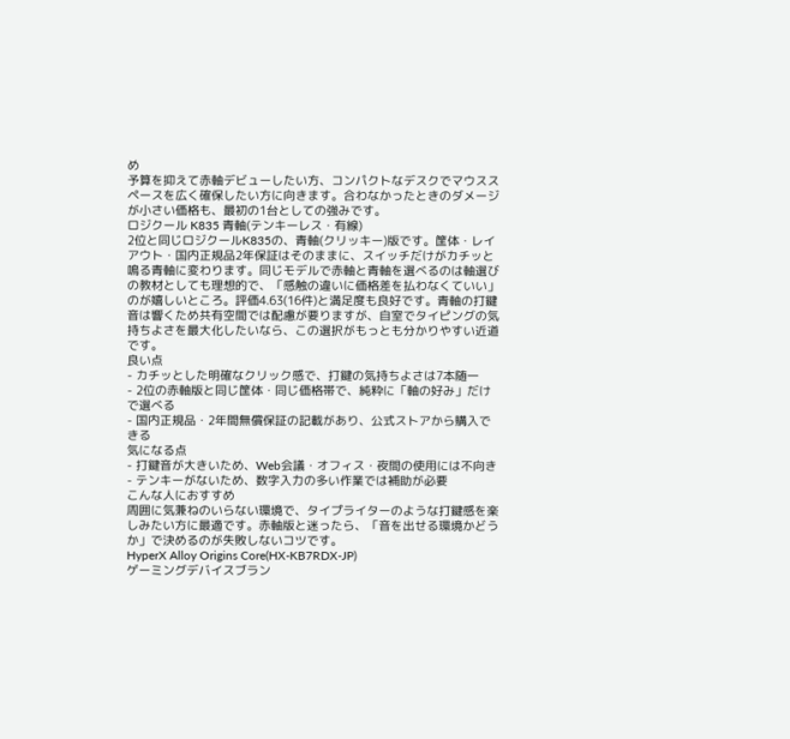め
予算を抑えて赤軸デビューしたい方、コンパクトなデスクでマウススペースを広く確保したい方に向きます。合わなかったときのダメージが小さい価格も、最初の1台としての強みです。
ロジクール K835 青軸(テンキーレス・有線)
2位と同じロジクールK835の、青軸(クリッキー)版です。筐体・レイアウト・国内正規品2年保証はそのままに、スイッチだけがカチッと鳴る青軸に変わります。同じモデルで赤軸と青軸を選べるのは軸選びの教材としても理想的で、「感触の違いに価格差を払わなくていい」のが嬉しいところ。評価4.63(16件)と満足度も良好です。青軸の打鍵音は響くため共有空間では配慮が要りますが、自室でタイピングの気持ちよさを最大化したいなら、この選択がもっとも分かりやすい近道です。
良い点
- カチッとした明確なクリック感で、打鍵の気持ちよさは7本随一
- 2位の赤軸版と同じ筐体・同じ価格帯で、純粋に「軸の好み」だけで選べる
- 国内正規品・2年間無償保証の記載があり、公式ストアから購入できる
気になる点
- 打鍵音が大きいため、Web会議・オフィス・夜間の使用には不向き
- テンキーがないため、数字入力の多い作業では補助が必要
こんな人におすすめ
周囲に気兼ねのいらない環境で、タイプライターのような打鍵感を楽しみたい方に最適です。赤軸版と迷ったら、「音を出せる環境かどうか」で決めるのが失敗しないコツです。
HyperX Alloy Origins Core(HX-KB7RDX-JP)
ゲーミングデバイスブラン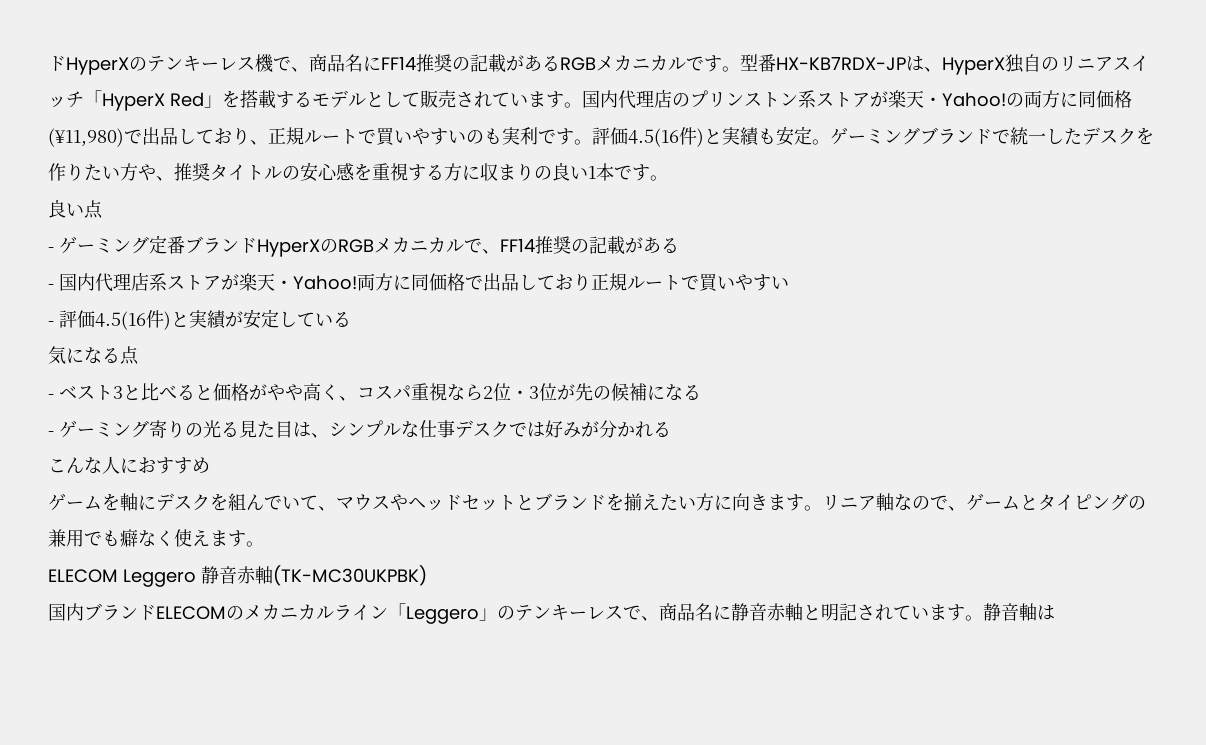ドHyperXのテンキーレス機で、商品名にFF14推奨の記載があるRGBメカニカルです。型番HX-KB7RDX-JPは、HyperX独自のリニアスイッチ「HyperX Red」を搭載するモデルとして販売されています。国内代理店のプリンストン系ストアが楽天・Yahoo!の両方に同価格(¥11,980)で出品しており、正規ルートで買いやすいのも実利です。評価4.5(16件)と実績も安定。ゲーミングブランドで統一したデスクを作りたい方や、推奨タイトルの安心感を重視する方に収まりの良い1本です。
良い点
- ゲーミング定番ブランドHyperXのRGBメカニカルで、FF14推奨の記載がある
- 国内代理店系ストアが楽天・Yahoo!両方に同価格で出品しており正規ルートで買いやすい
- 評価4.5(16件)と実績が安定している
気になる点
- ベスト3と比べると価格がやや高く、コスパ重視なら2位・3位が先の候補になる
- ゲーミング寄りの光る見た目は、シンプルな仕事デスクでは好みが分かれる
こんな人におすすめ
ゲームを軸にデスクを組んでいて、マウスやヘッドセットとブランドを揃えたい方に向きます。リニア軸なので、ゲームとタイピングの兼用でも癖なく使えます。
ELECOM Leggero 静音赤軸(TK-MC30UKPBK)
国内ブランドELECOMのメカニカルライン「Leggero」のテンキーレスで、商品名に静音赤軸と明記されています。静音軸は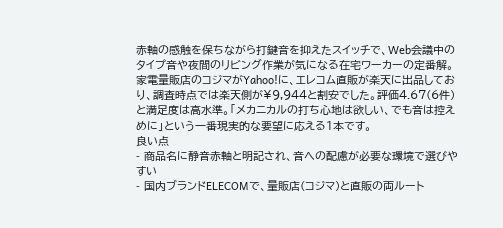赤軸の感触を保ちながら打鍵音を抑えたスイッチで、Web会議中のタイプ音や夜間のリビング作業が気になる在宅ワーカーの定番解。家電量販店のコジマがYahoo!に、エレコム直販が楽天に出品しており、調査時点では楽天側が¥9,944と割安でした。評価4.67(6件)と満足度は高水準。「メカニカルの打ち心地は欲しい、でも音は控えめに」という一番現実的な要望に応える1本です。
良い点
- 商品名に静音赤軸と明記され、音への配慮が必要な環境で選びやすい
- 国内ブランドELECOMで、量販店(コジマ)と直販の両ルート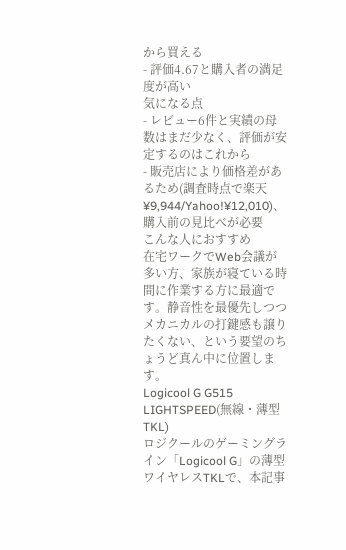から買える
- 評価4.67と購入者の満足度が高い
気になる点
- レビュー6件と実績の母数はまだ少なく、評価が安定するのはこれから
- 販売店により価格差があるため(調査時点で楽天¥9,944/Yahoo!¥12,010)、購入前の見比べが必要
こんな人におすすめ
在宅ワークでWeb会議が多い方、家族が寝ている時間に作業する方に最適です。静音性を最優先しつつメカニカルの打鍵感も譲りたくない、という要望のちょうど真ん中に位置します。
Logicool G G515 LIGHTSPEED(無線・薄型TKL)
ロジクールのゲーミングライン「Logicool G」の薄型ワイヤレスTKLで、本記事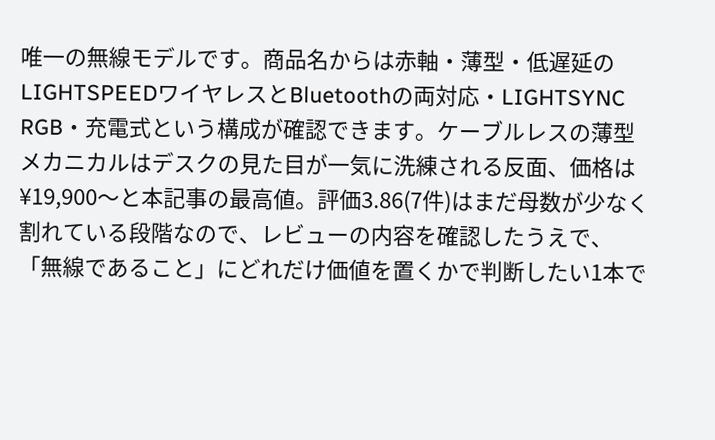唯一の無線モデルです。商品名からは赤軸・薄型・低遅延のLIGHTSPEEDワイヤレスとBluetoothの両対応・LIGHTSYNC RGB・充電式という構成が確認できます。ケーブルレスの薄型メカニカルはデスクの見た目が一気に洗練される反面、価格は¥19,900〜と本記事の最高値。評価3.86(7件)はまだ母数が少なく割れている段階なので、レビューの内容を確認したうえで、「無線であること」にどれだけ価値を置くかで判断したい1本で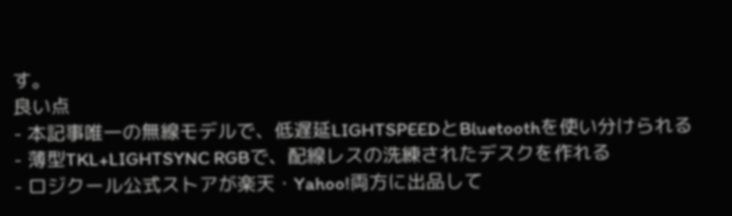す。
良い点
- 本記事唯一の無線モデルで、低遅延LIGHTSPEEDとBluetoothを使い分けられる
- 薄型TKL+LIGHTSYNC RGBで、配線レスの洗練されたデスクを作れる
- ロジクール公式ストアが楽天・Yahoo!両方に出品して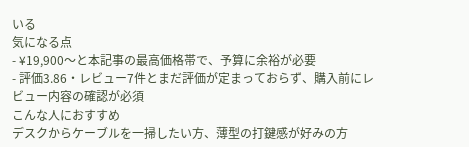いる
気になる点
- ¥19,900〜と本記事の最高価格帯で、予算に余裕が必要
- 評価3.86・レビュー7件とまだ評価が定まっておらず、購入前にレビュー内容の確認が必須
こんな人におすすめ
デスクからケーブルを一掃したい方、薄型の打鍵感が好みの方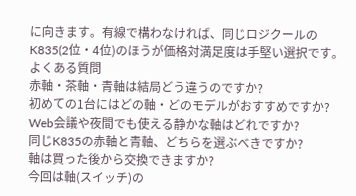に向きます。有線で構わなければ、同じロジクールのK835(2位・4位)のほうが価格対満足度は手堅い選択です。
よくある質問
赤軸・茶軸・青軸は結局どう違うのですか?
初めての1台にはどの軸・どのモデルがおすすめですか?
Web会議や夜間でも使える静かな軸はどれですか?
同じK835の赤軸と青軸、どちらを選ぶべきですか?
軸は買った後から交換できますか?
今回は軸(スイッチ)の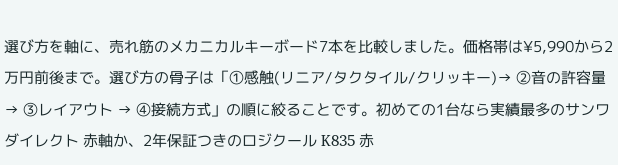選び方を軸に、売れ筋のメカニカルキーボード7本を比較しました。価格帯は¥5,990から2万円前後まで。選び方の骨子は「①感触(リニア/タクタイル/クリッキー)→ ②音の許容量 → ③レイアウト → ④接続方式」の順に絞ることです。初めての1台なら実績最多のサンワダイレクト 赤軸か、2年保証つきのロジクール K835 赤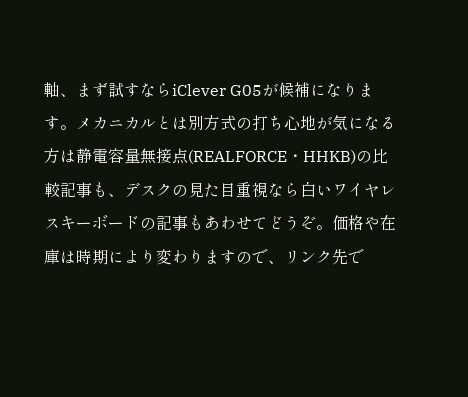軸、まず試すならiClever G05が候補になります。メカニカルとは別方式の打ち心地が気になる方は静電容量無接点(REALFORCE・HHKB)の比較記事も、デスクの見た目重視なら白いワイヤレスキーボードの記事もあわせてどうぞ。価格や在庫は時期により変わりますので、リンク先で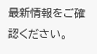最新情報をご確認ください。